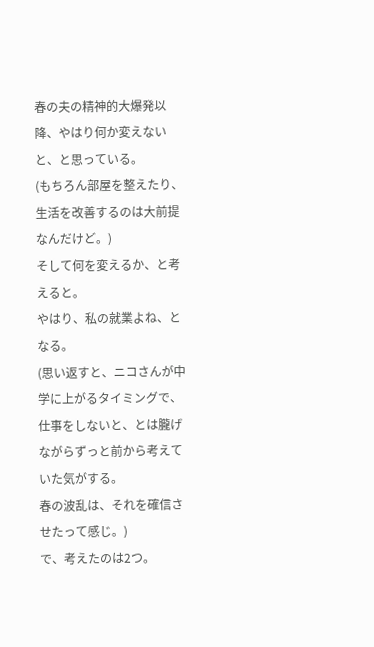春の夫の精神的大爆発以降、やはり何か変えないと、と思っている。
(もちろん部屋を整えたり、生活を改善するのは大前提なんだけど。)
そして何を変えるか、と考えると。
やはり、私の就業よね、となる。
(思い返すと、ニコさんが中学に上がるタイミングで、仕事をしないと、とは朧げながらずっと前から考えていた気がする。
春の波乱は、それを確信させたって感じ。)
で、考えたのは2つ。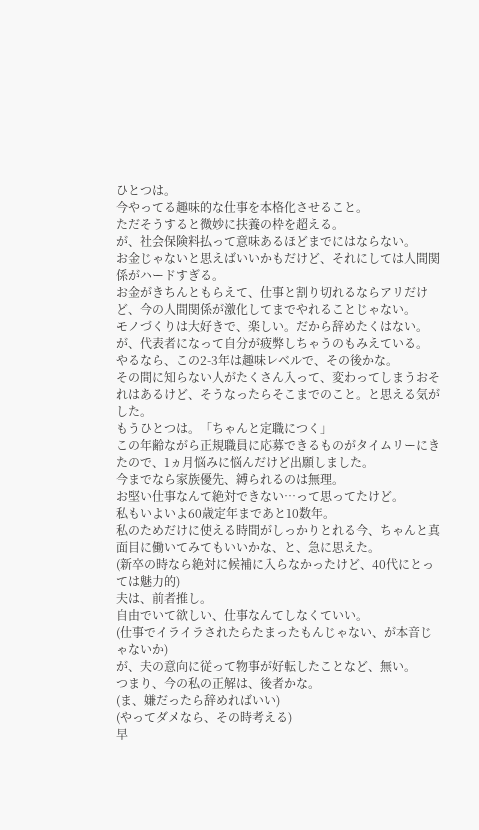ひとつは。
今やってる趣味的な仕事を本格化させること。
ただそうすると微妙に扶養の枠を超える。
が、社会保険料払って意味あるほどまでにはならない。
お金じゃないと思えばいいかもだけど、それにしては人間関係がハードすぎる。
お金がきちんともらえて、仕事と割り切れるならアリだけど、今の人間関係が激化してまでやれることじゃない。
モノづくりは大好きで、楽しい。だから辞めたくはない。
が、代表者になって自分が疲弊しちゃうのもみえている。
やるなら、この2-3年は趣味レベルで、その後かな。
その間に知らない人がたくさん入って、変わってしまうおそれはあるけど、そうなったらそこまでのこと。と思える気がした。
もうひとつは。「ちゃんと定職につく」
この年齢ながら正規職員に応募できるものがタイムリーにきたので、1ヵ月悩みに悩んだけど出願しました。
今までなら家族優先、縛られるのは無理。
お堅い仕事なんて絶対できない…って思ってたけど。
私もいよいよ60歳定年まであと10数年。
私のためだけに使える時間がしっかりとれる今、ちゃんと真面目に働いてみてもいいかな、と、急に思えた。
(新卒の時なら絶対に候補に入らなかったけど、40代にとっては魅力的)
夫は、前者推し。
自由でいて欲しい、仕事なんてしなくていい。
(仕事でイライラされたらたまったもんじゃない、が本音じゃないか)
が、夫の意向に従って物事が好転したことなど、無い。
つまり、今の私の正解は、後者かな。
(ま、嫌だったら辞めればいい)
(やってダメなら、その時考える)
早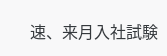速、来月入社試験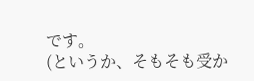です。
(というか、そもそも受か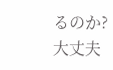るのか?
大丈夫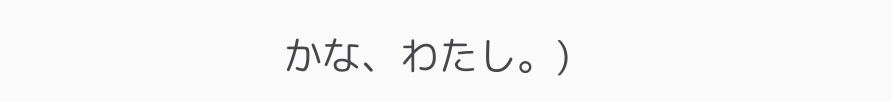かな、わたし。)